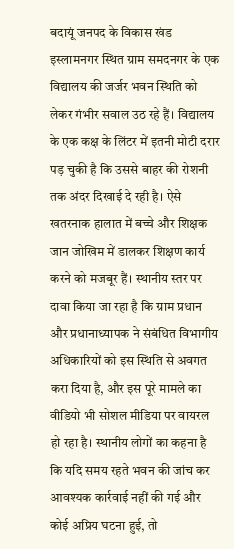बदायूं जनपद के विकास खंड इस्लामनगर स्थित ग्राम समदनगर के एक विद्यालय की जर्जर भवन स्थिति को लेकर गंभीर सवाल उठ रहे हैं। विद्यालय के एक कक्ष के लिंटर में इतनी मोटी दरार पड़ चुकी है कि उससे बाहर की रोशनी तक अंदर दिखाई दे रही है। ऐसे खतरनाक हालात में बच्चे और शिक्षक जान जोखिम में डालकर शिक्षण कार्य करने को मजबूर हैं। स्थानीय स्तर पर दावा किया जा रहा है कि ग्राम प्रधान और प्रधानाध्यापक ने संबंधित विभागीय अधिकारियों को इस स्थिति से अवगत करा दिया है, और इस पूरे मामले का वीडियो भी सोशल मीडिया पर वायरल हो रहा है। स्थानीय लोगों का कहना है कि यदि समय रहते भवन की जांच कर आवश्यक कार्रवाई नहीं की गई और कोई अप्रिय घटना हुई, तो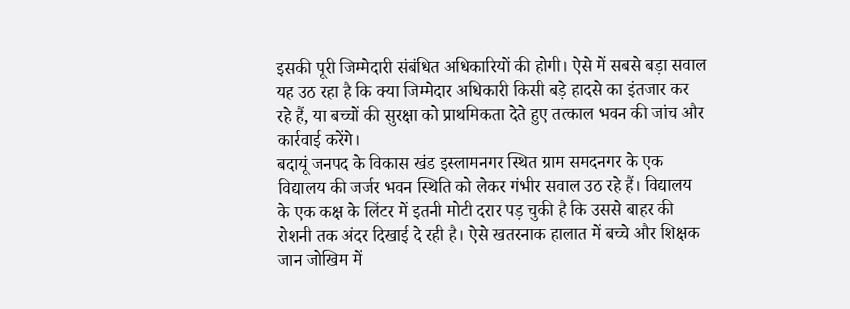इसकी पूरी जिम्मेदारी संबंधित अधिकारियों की होगी। ऐसे में सबसे बड़ा सवाल यह उठ रहा है कि क्या जिम्मेदार अधिकारी किसी बड़े हादसे का इंतजार कर रहे हैं, या बच्चों की सुरक्षा को प्राथमिकता देते हुए तत्काल भवन की जांच और कार्रवाई करेंगे।
बदायूं जनपद के विकास खंड इस्लामनगर स्थित ग्राम समदनगर के एक विद्यालय की जर्जर भवन स्थिति को लेकर गंभीर सवाल उठ रहे हैं। विद्यालय के एक कक्ष के लिंटर में इतनी मोटी दरार पड़ चुकी है कि उससे बाहर की रोशनी तक अंदर दिखाई दे रही है। ऐसे खतरनाक हालात में बच्चे और शिक्षक जान जोखिम में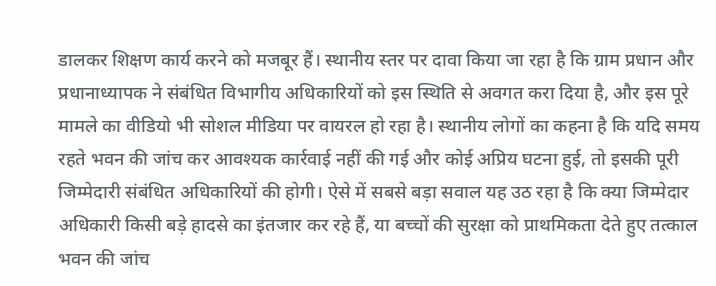डालकर शिक्षण कार्य करने को मजबूर हैं। स्थानीय स्तर पर दावा किया जा रहा है कि ग्राम प्रधान और प्रधानाध्यापक ने संबंधित विभागीय अधिकारियों को इस स्थिति से अवगत करा दिया है, और इस पूरे मामले का वीडियो भी सोशल मीडिया पर वायरल हो रहा है। स्थानीय लोगों का कहना है कि यदि समय रहते भवन की जांच कर आवश्यक कार्रवाई नहीं की गई और कोई अप्रिय घटना हुई, तो इसकी पूरी जिम्मेदारी संबंधित अधिकारियों की होगी। ऐसे में सबसे बड़ा सवाल यह उठ रहा है कि क्या जिम्मेदार अधिकारी किसी बड़े हादसे का इंतजार कर रहे हैं, या बच्चों की सुरक्षा को प्राथमिकता देते हुए तत्काल भवन की जांच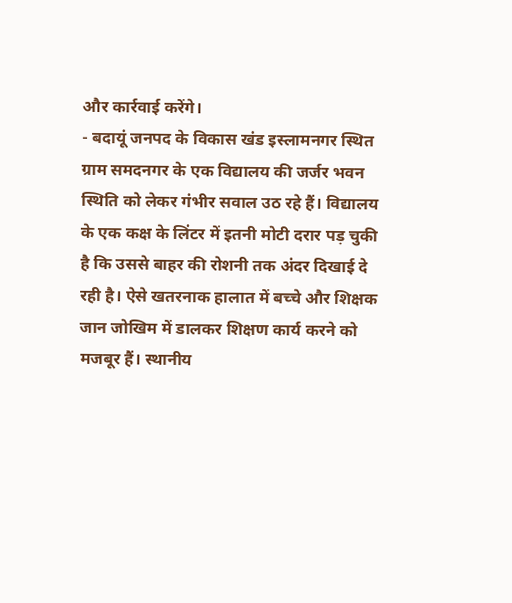और कार्रवाई करेंगे।
- बदायूं जनपद के विकास खंड इस्लामनगर स्थित ग्राम समदनगर के एक विद्यालय की जर्जर भवन स्थिति को लेकर गंभीर सवाल उठ रहे हैं। विद्यालय के एक कक्ष के लिंटर में इतनी मोटी दरार पड़ चुकी है कि उससे बाहर की रोशनी तक अंदर दिखाई दे रही है। ऐसे खतरनाक हालात में बच्चे और शिक्षक जान जोखिम में डालकर शिक्षण कार्य करने को मजबूर हैं। स्थानीय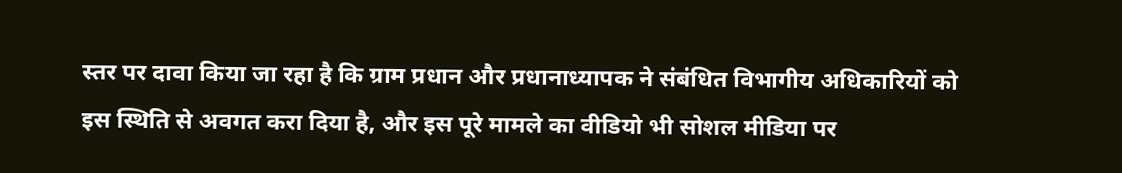स्तर पर दावा किया जा रहा है कि ग्राम प्रधान और प्रधानाध्यापक ने संबंधित विभागीय अधिकारियों को इस स्थिति से अवगत करा दिया है, और इस पूरे मामले का वीडियो भी सोशल मीडिया पर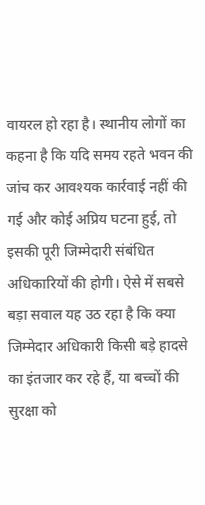वायरल हो रहा है। स्थानीय लोगों का कहना है कि यदि समय रहते भवन की जांच कर आवश्यक कार्रवाई नहीं की गई और कोई अप्रिय घटना हुई, तो इसकी पूरी जिम्मेदारी संबंधित अधिकारियों की होगी। ऐसे में सबसे बड़ा सवाल यह उठ रहा है कि क्या जिम्मेदार अधिकारी किसी बड़े हादसे का इंतजार कर रहे हैं, या बच्चों की सुरक्षा को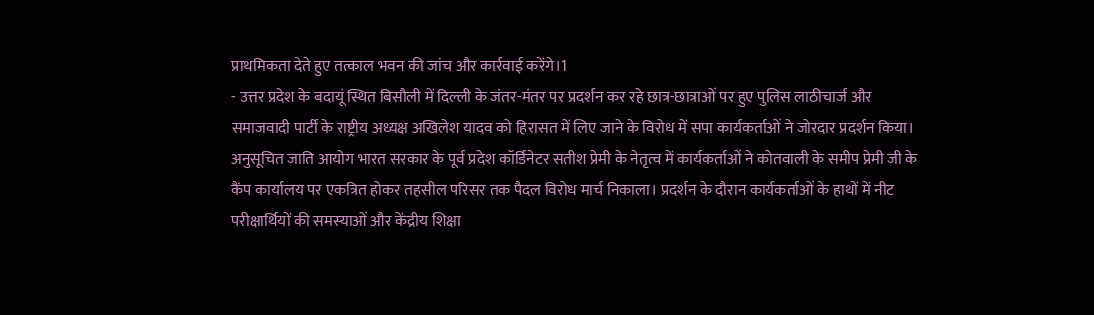प्राथमिकता देते हुए तत्काल भवन की जांच और कार्रवाई करेंगे।1
- उत्तर प्रदेश के बदायूं स्थित बिसौली में दिल्ली के जंतर-मंतर पर प्रदर्शन कर रहे छात्र-छात्राओं पर हुए पुलिस लाठीचार्ज और समाजवादी पार्टी के राष्ट्रीय अध्यक्ष अखिलेश यादव को हिरासत में लिए जाने के विरोध में सपा कार्यकर्ताओं ने जोरदार प्रदर्शन किया। अनुसूचित जाति आयोग भारत सरकार के पूर्व प्रदेश कॉर्डिनेटर सतीश प्रेमी के नेतृत्व में कार्यकर्ताओं ने कोतवाली के समीप प्रेमी जी के कैंप कार्यालय पर एकत्रित होकर तहसील परिसर तक पैदल विरोध मार्च निकाला। प्रदर्शन के दौरान कार्यकर्ताओं के हाथों में नीट परीक्षार्थियों की समस्याओं और केंद्रीय शिक्षा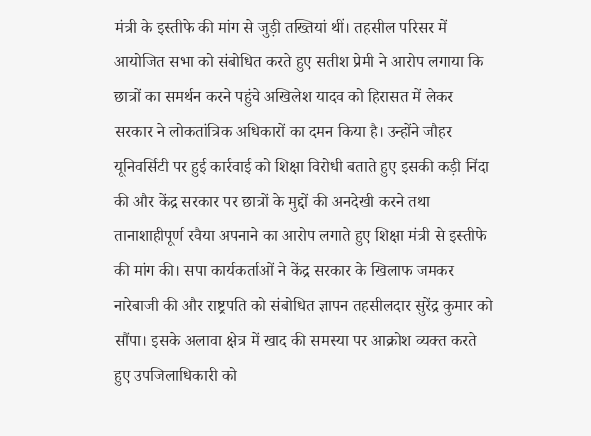मंत्री के इस्तीफे की मांग से जुड़ी तख्तियां थीं। तहसील परिसर में आयोजित सभा को संबोधित करते हुए सतीश प्रेमी ने आरोप लगाया कि छात्रों का समर्थन करने पहुंचे अखिलेश यादव को हिरासत में लेकर सरकार ने लोकतांत्रिक अधिकारों का दमन किया है। उन्होंने जौहर यूनिवर्सिटी पर हुई कार्रवाई को शिक्षा विरोधी बताते हुए इसकी कड़ी निंदा की और केंद्र सरकार पर छात्रों के मुद्दों की अनदेखी करने तथा तानाशाहीपूर्ण रवैया अपनाने का आरोप लगाते हुए शिक्षा मंत्री से इस्तीफे की मांग की। सपा कार्यकर्ताओं ने केंद्र सरकार के खिलाफ जमकर नारेबाजी की और राष्ट्रपति को संबोधित ज्ञापन तहसीलदार सुरेंद्र कुमार को सौंपा। इसके अलावा क्षेत्र में खाद की समस्या पर आक्रोश व्यक्त करते हुए उपजिलाधिकारी को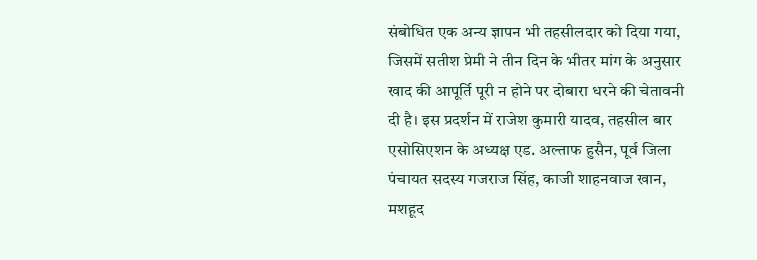संबोधित एक अन्य ज्ञापन भी तहसीलदार को दिया गया, जिसमें सतीश प्रेमी ने तीन दिन के भीतर मांग के अनुसार खाद की आपूर्ति पूरी न होने पर दोबारा धरने की चेतावनी दी है। इस प्रदर्शन में राजेश कुमारी यादव, तहसील बार एसोसिएशन के अध्यक्ष एड. अल्ताफ हुसैन, पूर्व जिला पंचायत सदस्य गजराज सिंह, काजी शाहनवाज खान, मशहूद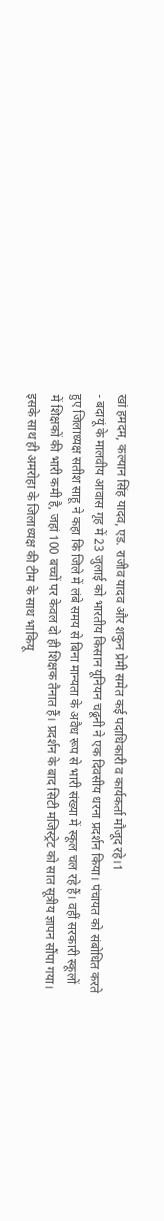खां हमदम, कल्यान सिंह यादव, एड. राजीव यादव और शकुन प्रेमी समेत कई पदाधिकारी व कार्यकर्ता मौजूद रहे।1
- बदायूं के मालवीय आवास गृह में 23 जुलाई को भारतीय किसान यूनियन चढूनी ने एक दिवसीय धरना प्रदर्शन किया। पंचायत को संबोधित करते हुए जिलाध्यक्ष सतीश साहू ने कहा कि जिले में लंबे समय से बिना मान्यता के अवैध रूप से भारी संख्या में स्कूल चल रहे हैं। वहीं सरकारी स्कूलों में शिक्षकों की भारी कमी है, जहां 100 बच्चों पर केवल दो ही शिक्षक तैनात हैं। प्रदर्शन के बाद सिटी मजिस्ट्रेट को सात सूत्रीय ज्ञापन सौंपा गया। इसके साथ ही अमरोहा के जिलाध्यक्ष की टीम के साथ भाकियू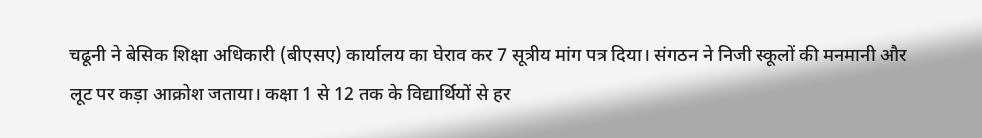चढूनी ने बेसिक शिक्षा अधिकारी (बीएसए) कार्यालय का घेराव कर 7 सूत्रीय मांग पत्र दिया। संगठन ने निजी स्कूलों की मनमानी और लूट पर कड़ा आक्रोश जताया। कक्षा 1 से 12 तक के विद्यार्थियों से हर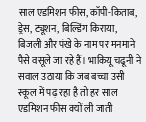साल एडमिशन फीस, कॉपी-किताब, ड्रेस, ट्यूशन, बिल्डिंग किराया, बिजली और पंखे के नाम पर मनमाने पैसे वसूले जा रहे हैं। भाकियू चढूनी ने सवाल उठाया कि जब बच्चा उसी स्कूल में पढ़ रहा है तो हर साल एडमिशन फीस क्यों ली जाती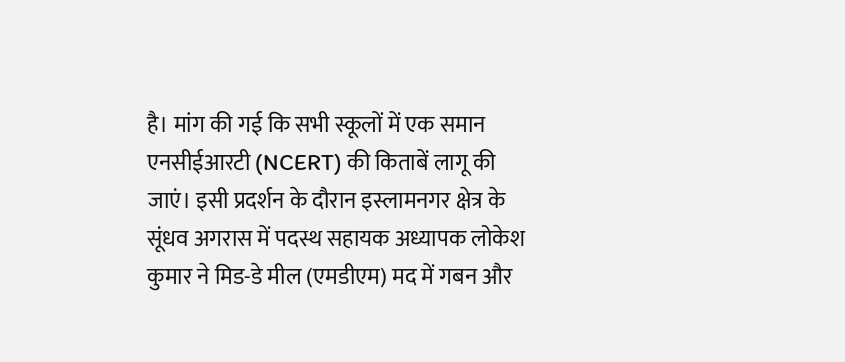है। मांग की गई कि सभी स्कूलों में एक समान एनसीईआरटी (NCERT) की किताबें लागू की जाएं। इसी प्रदर्शन के दौरान इस्लामनगर क्षेत्र के सूंधव अगरास में पदस्थ सहायक अध्यापक लोकेश कुमार ने मिड-डे मील (एमडीएम) मद में गबन और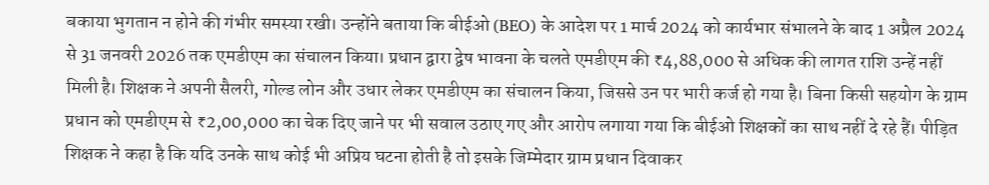बकाया भुगतान न होने की गंभीर समस्या रखी। उन्होंने बताया कि बीईओ (BEO) के आदेश पर 1 मार्च 2024 को कार्यभार संभालने के बाद 1 अप्रैल 2024 से 31 जनवरी 2026 तक एमडीएम का संचालन किया। प्रधान द्वारा द्वेष भावना के चलते एमडीएम की ₹4,88,000 से अधिक की लागत राशि उन्हें नहीं मिली है। शिक्षक ने अपनी सैलरी, गोल्ड लोन और उधार लेकर एमडीएम का संचालन किया, जिससे उन पर भारी कर्ज हो गया है। बिना किसी सहयोग के ग्राम प्रधान को एमडीएम से ₹2,00,000 का चेक दिए जाने पर भी सवाल उठाए गए और आरोप लगाया गया कि बीईओ शिक्षकों का साथ नहीं दे रहे हैं। पीड़ित शिक्षक ने कहा है कि यदि उनके साथ कोई भी अप्रिय घटना होती है तो इसके जिम्मेदार ग्राम प्रधान दिवाकर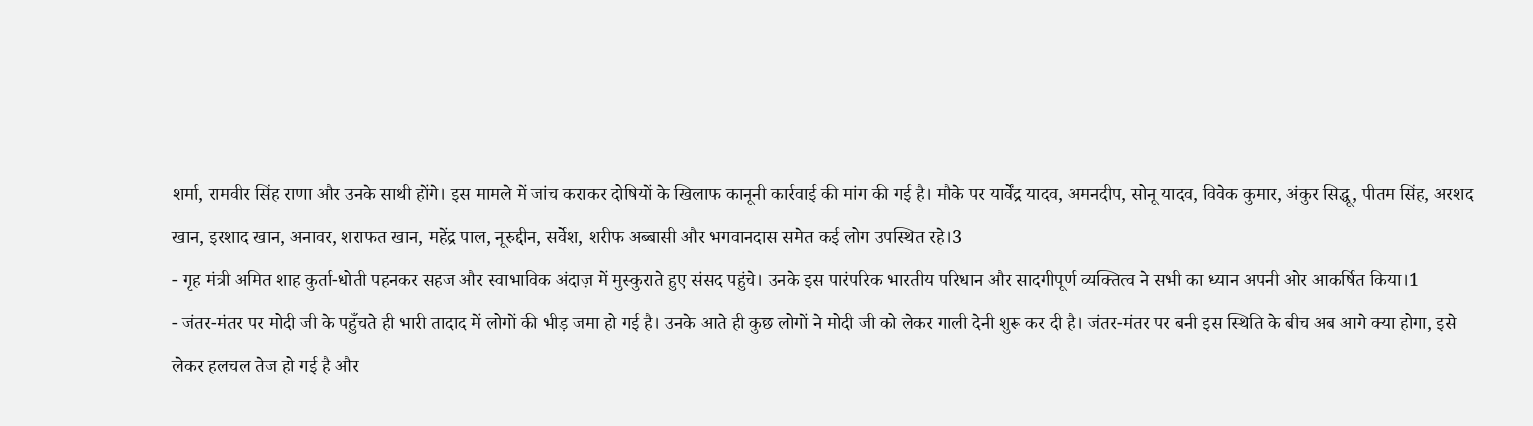शर्मा, रामवीर सिंह राणा और उनके साथी होंगे। इस मामले में जांच कराकर दोषियों के खिलाफ कानूनी कार्रवाई की मांग की गई है। मौके पर यार्वेंद्र यादव, अमनदीप, सोनू यादव, विवेक कुमार, अंकुर सिद्धू, पीतम सिंह, अरशद खान, इरशाद खान, अनावर, शराफत खान, महेंद्र पाल, नूरुद्दीन, सर्वेश, शरीफ अब्बासी और भगवानदास समेत कई लोग उपस्थित रहे।3
- गृह मंत्री अमित शाह कुर्ता-धोती पहनकर सहज और स्वाभाविक अंदाज़ में मुस्कुराते हुए संसद पहुंचे। उनके इस पारंपरिक भारतीय परिधान और सादगीपूर्ण व्यक्तित्व ने सभी का ध्यान अपनी ओर आकर्षित किया।1
- जंतर-मंतर पर मोदी जी के पहुँचते ही भारी तादाद में लोगों की भीड़ जमा हो गई है। उनके आते ही कुछ लोगों ने मोदी जी को लेकर गाली देनी शुरू कर दी है। जंतर-मंतर पर बनी इस स्थिति के बीच अब आगे क्या होगा, इसे लेकर हलचल तेज हो गई है और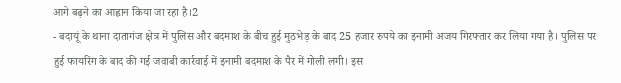आगे बढ़ने का आह्वान किया जा रहा है।2
- बदायूं के थाना दातागंज क्षेत्र में पुलिस और बदमाश के बीच हुई मुठभेड़ के बाद 25 हजार रुपये का इनामी अजय गिरफ्तार कर लिया गया है। पुलिस पर हुई फायरिंग के बाद की गई जवाबी कार्रवाई में इनामी बदमाश के पैर में गोली लगी। इस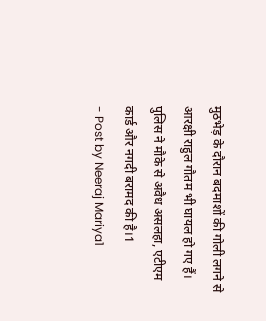मुठभेड़ के दौरान बदमाशों की गोली लगने से आरक्षी राहुल गौतम भी घायल हो गए हैं। पुलिस ने मौके से अवैध असलहा, एटीएम कार्ड और नगदी बरामद की है।1
- Post by Neeraj Mariya1